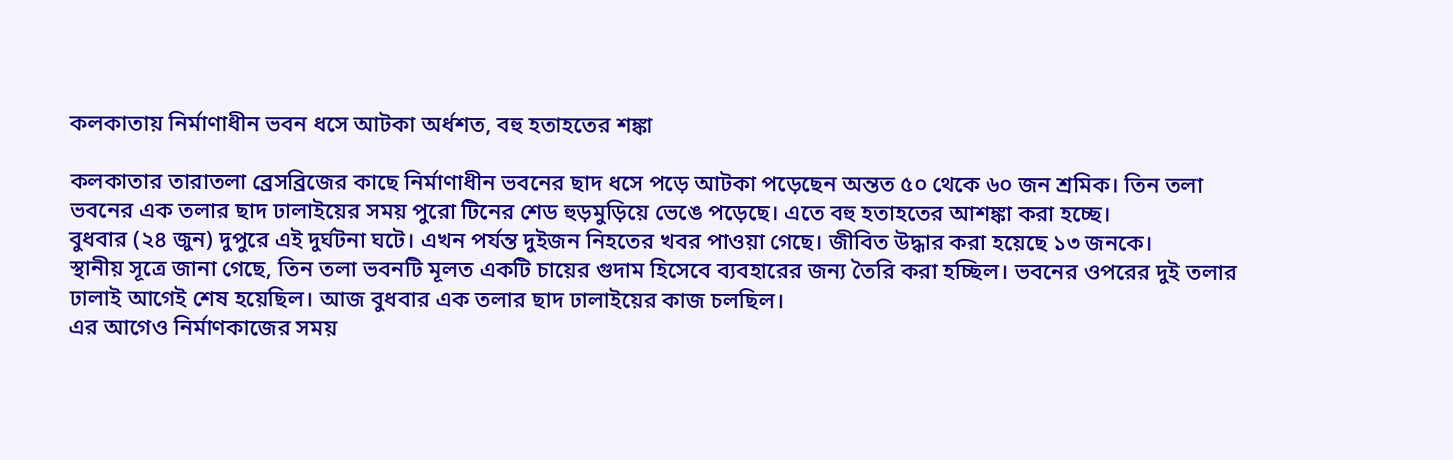কলকাতায় নির্মাণাধীন ভবন ধসে আটকা অর্ধশত, বহু হতাহতের শঙ্কা

কলকাতার তারাতলা ব্রেসব্রিজের কাছে নির্মাণাধীন ভবনের ছাদ ধসে পড়ে আটকা পড়েছেন অন্তত ৫০ থেকে ৬০ জন শ্রমিক। তিন তলা ভবনের এক তলার ছাদ ঢালাইয়ের সময় পুরো টিনের শেড হুড়মুড়িয়ে ভেঙে পড়েছে। এতে বহু হতাহতের আশঙ্কা করা হচ্ছে।
বুধবার (২৪ জুন) দুপুরে এই দুর্ঘটনা ঘটে। এখন পর্যন্ত দুইজন নিহতের খবর পাওয়া গেছে। জীবিত উদ্ধার করা হয়েছে ১৩ জনকে।
স্থানীয় সূত্রে জানা গেছে, তিন তলা ভবনটি মূলত একটি চায়ের গুদাম হিসেবে ব্যবহারের জন্য তৈরি করা হচ্ছিল। ভবনের ওপরের দুই তলার ঢালাই আগেই শেষ হয়েছিল। আজ বুধবার এক তলার ছাদ ঢালাইয়ের কাজ চলছিল।
এর আগেও নির্মাণকাজের সময়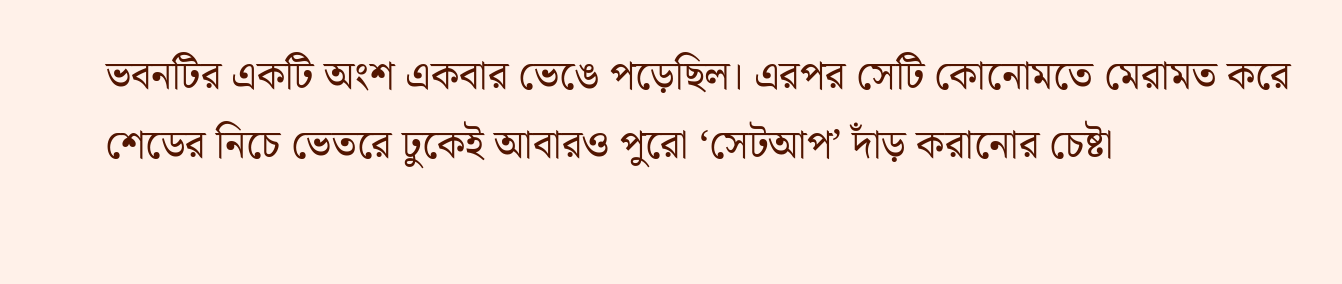ভবনটির একটি অংশ একবার ভেঙে পড়েছিল। এরপর সেটি কোনোমতে মেরামত করে শেডের নিচে ভেতরে ঢুকেই আবারও পুরো ‘সেটআপ’ দাঁড় করানোর চেষ্টা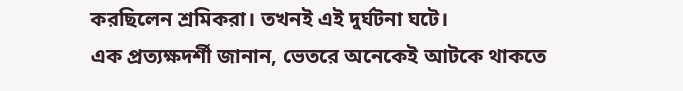করছিলেন শ্রমিকরা। তখনই এই দুর্ঘটনা ঘটে।
এক প্রত্যক্ষদর্শী জানান, ভেতরে অনেকেই আটকে থাকতে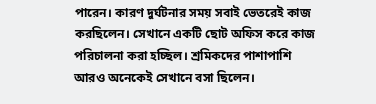পারেন। কারণ দুর্ঘটনার সময় সবাই ভেতরেই কাজ করছিলেন। সেখানে একটি ছোট অফিস করে কাজ পরিচালনা করা হচ্ছিল। শ্রমিকদের পাশাপাশি আরও অনেকেই সেখানে বসা ছিলেন।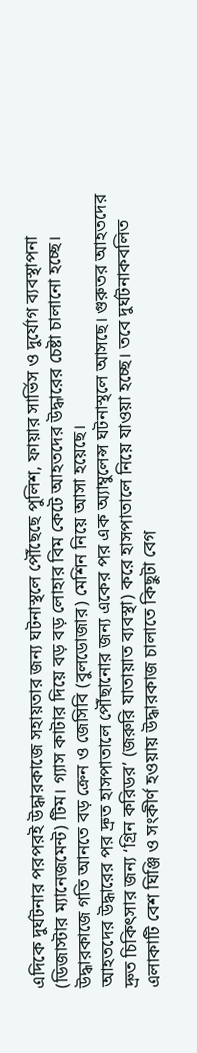এদিকে দুর্ঘটনার পরপরই উদ্ধারকাজে সহায়তার জন্য ঘটনাস্থলে পৌঁছেছে পুলিশ, ফায়ার সার্ভিস ও দুর্যোগ ব্যবস্থাপনা (ডিজাস্টার ম্যানেজমেন্ট) টিম। গ্যাস কাটার দিয়ে বড় বড় লোহার বিম কেটে আহতদের উদ্ধারের চেষ্টা চালানো হচ্ছে। উদ্ধারকাজে গতি আনতে বড় ক্রেন ও জেসিবি (বুলডোজার) মেশিন নিয়ে আসা হয়েছে।
আহতদের উদ্ধারের পর দ্রুত হাসপাতালে পৌঁছানোর জন্য একের পর এক অ্যাম্বুলেন্স ঘটনাস্থলে আসছে। গুরুতর আহতদের দ্রুত চিকিৎসার জন্য ‘গ্রিন করিডর’ (জরুরি যাতায়াত ব্যবস্থা) করে হাসপাতালে নিয়ে যাওয়া হচ্ছে। তবে দুর্ঘটনাকবলিত এলাকাটি বেশ ঘিঞ্জি ও সংকীর্ণ হওয়ায় উদ্ধারকাজ চালাতে কিছুটা বেগ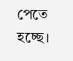পেতে হচ্ছে।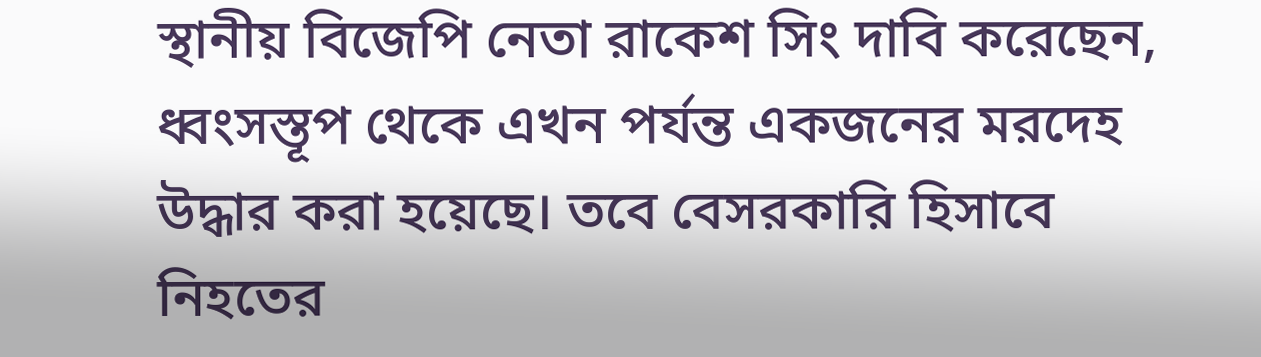স্থানীয় বিজেপি নেতা রাকেশ সিং দাবি করেছেন, ধ্বংসস্তূপ থেকে এখন পর্যন্ত একজনের মরদেহ উদ্ধার করা হয়েছে। তবে বেসরকারি হিসাবে নিহতের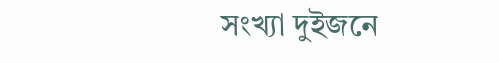সংখ্যা দুইজনে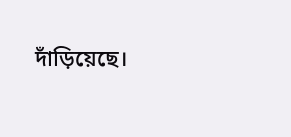দাঁড়িয়েছে।